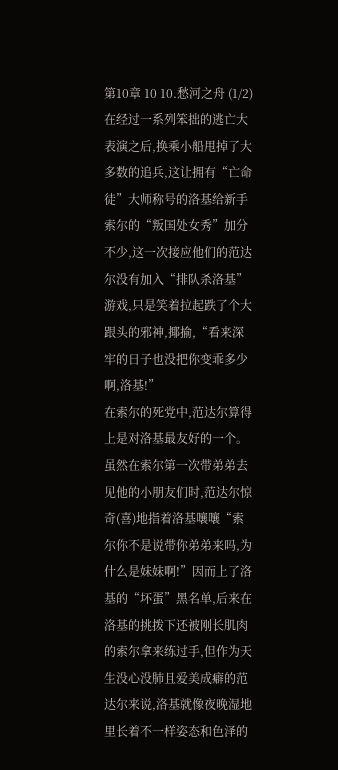第10章 10 10.愁河之舟 (1/2)
在经过一系列笨拙的逃亡大表演之后,换乘小船甩掉了大多数的追兵,这让拥有“亡命徒”大师称号的洛基给新手索尔的“叛国处女秀”加分不少,这一次接应他们的范达尔没有加入“排队杀洛基”游戏,只是笑着拉起跌了个大跟头的邪神,揶揄,“看来深牢的日子也没把你变乖多少啊,洛基!”
在索尔的死党中,范达尔算得上是对洛基最友好的一个。虽然在索尔第一次带弟弟去见他的小朋友们时,范达尔惊奇(喜)地指着洛基嚷嚷“索尔你不是说带你弟弟来吗,为什么是妹妹啊!”因而上了洛基的“坏蛋”黑名单,后来在洛基的挑拨下还被刚长肌肉的索尔拿来练过手,但作为天生没心没肺且爱美成癖的范达尔来说,洛基就像夜晚湿地里长着不一样姿态和色泽的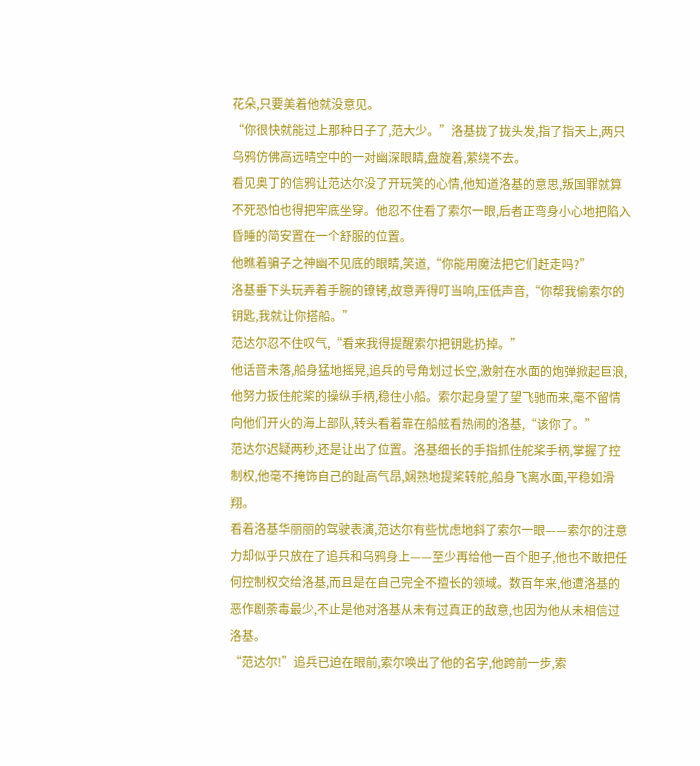花朵,只要美着他就没意见。
“你很快就能过上那种日子了,范大少。”洛基拢了拢头发,指了指天上,两只乌鸦仿佛高远晴空中的一对幽深眼睛,盘旋着,萦绕不去。
看见奥丁的信鸦让范达尔没了开玩笑的心情,他知道洛基的意思,叛国罪就算不死恐怕也得把牢底坐穿。他忍不住看了索尔一眼,后者正弯身小心地把陷入昏睡的简安置在一个舒服的位置。
他瞧着骗子之神幽不见底的眼睛,笑道,“你能用魔法把它们赶走吗?”
洛基垂下头玩弄着手腕的镣铐,故意弄得叮当响,压低声音,“你帮我偷索尔的钥匙,我就让你搭船。”
范达尔忍不住叹气,“看来我得提醒索尔把钥匙扔掉。”
他话音未落,船身猛地摇晃,追兵的号角划过长空,激射在水面的炮弹掀起巨浪,他努力扳住舵桨的操纵手柄,稳住小船。索尔起身望了望飞驰而来,毫不留情向他们开火的海上部队,转头看着靠在船舷看热闹的洛基,“该你了。”
范达尔迟疑两秒,还是让出了位置。洛基细长的手指抓住舵桨手柄,掌握了控制权,他毫不掩饰自己的趾高气昂,娴熟地提桨转舵,船身飞离水面,平稳如滑翔。
看着洛基华丽丽的驾驶表演,范达尔有些忧虑地斜了索尔一眼——索尔的注意力却似乎只放在了追兵和乌鸦身上——至少再给他一百个胆子,他也不敢把任何控制权交给洛基,而且是在自己完全不擅长的领域。数百年来,他遭洛基的恶作剧荼毒最少,不止是他对洛基从未有过真正的敌意,也因为他从未相信过洛基。
“范达尔!”追兵已迫在眼前,索尔唤出了他的名字,他跨前一步,索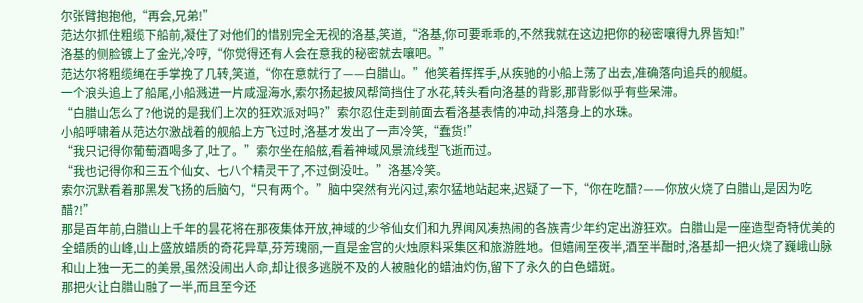尔张臂抱抱他,“再会,兄弟!”
范达尔抓住粗缆下船前,凝住了对他们的惜别完全无视的洛基,笑道,“洛基,你可要乖乖的,不然我就在这边把你的秘密嚷得九界皆知!”
洛基的侧脸镀上了金光,冷哼,“你觉得还有人会在意我的秘密就去嚷吧。”
范达尔将粗缆绳在手掌挽了几转,笑道,“你在意就行了——白腊山。”他笑着挥挥手,从疾驰的小船上荡了出去,准确落向追兵的舰艇。
一个浪头追上了船尾,小船溅进一片咸湿海水,索尔扬起披风帮简挡住了水花,转头看向洛基的背影,那背影似乎有些呆滞。
“白腊山怎么了?他说的是我们上次的狂欢派对吗?”索尔忍住走到前面去看洛基表情的冲动,抖落身上的水珠。
小船呼啸着从范达尔激战着的舰船上方飞过时,洛基才发出了一声冷笑,“蠢货!”
“我只记得你葡萄酒喝多了,吐了。”索尔坐在船舷,看着神域风景流线型飞逝而过。
“我也记得你和三五个仙女、七八个精灵干了,不过倒没吐。”洛基冷笑。
索尔沉默看着那黑发飞扬的后脑勺,“只有两个。”脑中突然有光闪过,索尔猛地站起来,迟疑了一下,“你在吃醋?——你放火烧了白腊山,是因为吃醋?!”
那是百年前,白腊山上千年的昙花将在那夜集体开放,神域的少爷仙女们和九界闻风凑热闹的各族青少年约定出游狂欢。白腊山是一座造型奇特优美的全蜡质的山峰,山上盛放蜡质的奇花异草,芬芳瑰丽,一直是金宫的火烛原料采集区和旅游胜地。但嬉闹至夜半,酒至半酣时,洛基却一把火烧了巍峨山脉和山上独一无二的美景,虽然没闹出人命,却让很多逃脱不及的人被融化的蜡油灼伤,留下了永久的白色蜡斑。
那把火让白腊山融了一半,而且至今还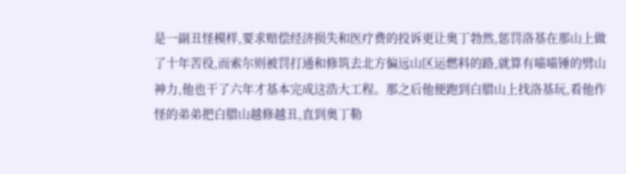是一副丑怪模样,要求赔偿经济损失和医疗费的投诉更让奥丁勃然,惩罚洛基在那山上做了十年苦役,而索尔则被罚打通和修筑去北方偏远山区运燃料的路,就算有喵喵锤的劈山神力,他也干了六年才基本完成这浩大工程。那之后他便跑到白腊山上找洛基玩,看他作怪的弟弟把白腊山越修越丑,直到奥丁勒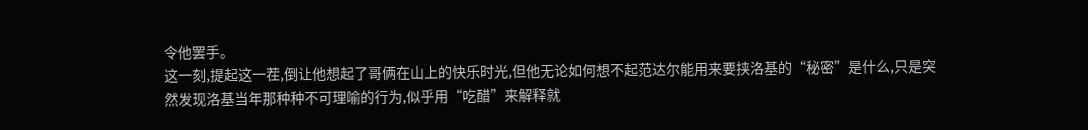令他罢手。
这一刻,提起这一茬,倒让他想起了哥俩在山上的快乐时光,但他无论如何想不起范达尔能用来要挟洛基的“秘密”是什么,只是突然发现洛基当年那种种不可理喻的行为,似乎用“吃醋”来解释就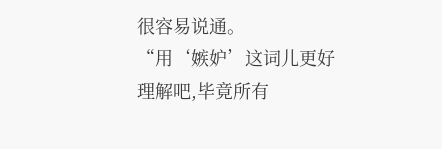很容易说通。
“用‘嫉妒’这词儿更好理解吧,毕竟所有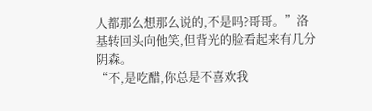人都那么想那么说的,不是吗?哥哥。”洛基转回头向他笑,但背光的脸看起来有几分阴森。
“不,是吃醋,你总是不喜欢我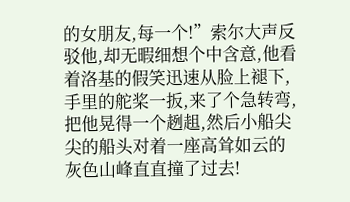的女朋友,每一个!”索尔大声反驳他,却无暇细想个中含意,他看着洛基的假笑迅速从脸上褪下,手里的舵桨一扳,来了个急转弯,把他晃得一个趔趄,然后小船尖尖的船头对着一座高耸如云的灰色山峰直直撞了过去!